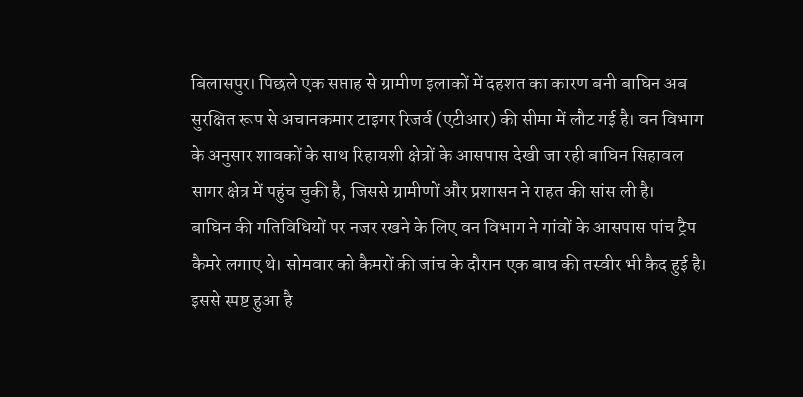बिलासपुर। पिछले एक सप्ताह से ग्रामीण इलाकों में दहशत का कारण बनी बाघिन अब सुरक्षित रूप से अचानकमार टाइगर रिजर्व (एटीआर) की सीमा में लौट गई है। वन विभाग के अनुसार शावकों के साथ रिहायशी क्षेत्रों के आसपास देखी जा रही बाघिन सिहावल सागर क्षेत्र में पहुंच चुकी है, जिससे ग्रामीणों और प्रशासन ने राहत की सांस ली है।
बाघिन की गतिविधियों पर नजर रखने के लिए वन विभाग ने गांवों के आसपास पांच ट्रैप कैमरे लगाए थे। सोमवार को कैमरों की जांच के दौरान एक बाघ की तस्वीर भी कैद हुई है। इससे स्पष्ट हुआ है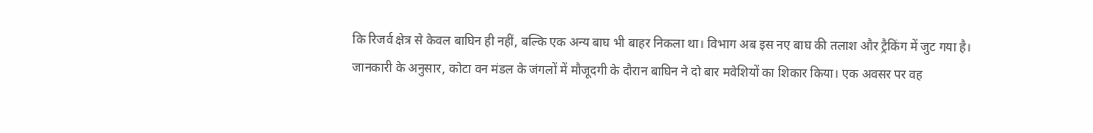कि रिजर्व क्षेत्र से केवल बाघिन ही नहीं, बल्कि एक अन्य बाघ भी बाहर निकला था। विभाग अब इस नए बाघ की तलाश और ट्रैकिंग में जुट गया है।
जानकारी के अनुसार, कोटा वन मंडल के जंगलों में मौजूदगी के दौरान बाघिन ने दो बार मवेशियों का शिकार किया। एक अवसर पर वह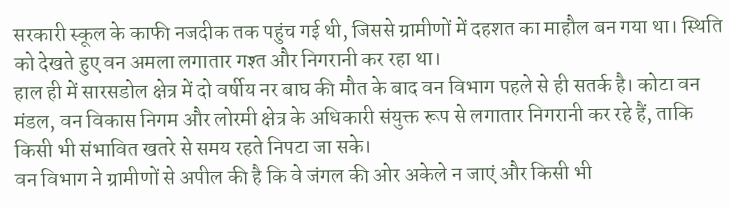सरकारी स्कूल के काफी नजदीक तक पहुंच गई थी, जिससे ग्रामीणों में दहशत का माहौल बन गया था। स्थिति को देखते हुए वन अमला लगातार गश्त और निगरानी कर रहा था।
हाल ही में सारसडोल क्षेत्र में दो वर्षीय नर बाघ की मौत के बाद वन विभाग पहले से ही सतर्क है। कोटा वन मंडल, वन विकास निगम और लोरमी क्षेत्र के अधिकारी संयुक्त रूप से लगातार निगरानी कर रहे हैं, ताकि किसी भी संभावित खतरे से समय रहते निपटा जा सके।
वन विभाग ने ग्रामीणों से अपील की है कि वे जंगल की ओर अकेले न जाएं और किसी भी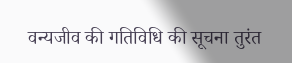वन्यजीव की गतिविधि की सूचना तुरंत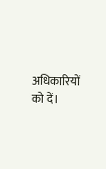अधिकारियों को दें।